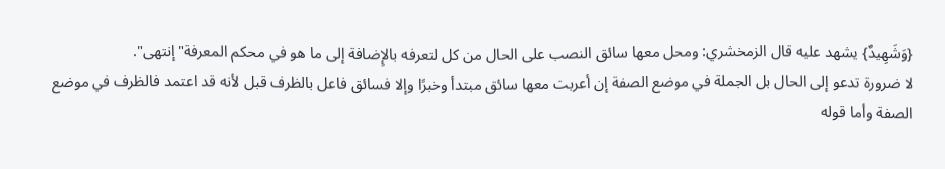{وَشَهِيدٌ} يشهد عليه قال الزمخشري: ومحل معها سائق النصب على الحال من كل لتعرفه بالإِضافة إلى ما هو في محكم المعرفة"إنتهى".
لا ضرورة تدعو إلى الحال بل الجملة في موضع الصفة إن أعربت معها سائق مبتدأ وخبرًا وإلا فسائق فاعل بالظرف قبل لأنه قد اعتمد فالظرف في موضع الصفة وأما قوله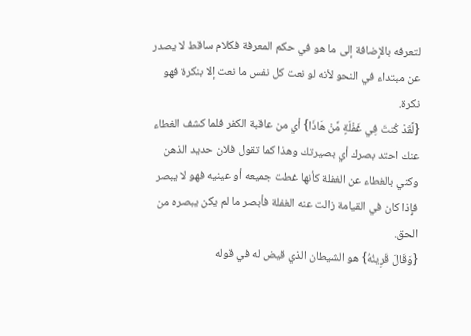لتعرفه بالإِضافة إلى ما هو في حكم المعرفة فكلام ساقط لا يصدر عن مبتداء في النحو لأنه لو نعت كل نفس ما نعت إلا بنكرة فهو نكرة.
{لَّقَدْ كُنتَ فِي غَفْلَةٍ مِّنْ هَاذَا} أي من عاقبة الكفر فلما كشف الغطاء عنك احتد بصرك أي بصيرتك وهذا كما تقول فلان حديد الذهن وكني بالغطاء عن الغفلة كأنها غطت جميعه أو عينيه فهو لا يبصر فإِذا كان في القيامة زالت عنه الغفلة فأبصر ما لم يكن يبصره من الحق.
{وَقَالَ قَرِينُهُ} هو الشيطان الذي قيض له في قوله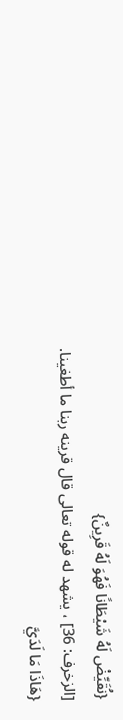{نُقَيِّضْ لَهُ شَيْطَانًا فَهُوَ لَهُ قَرِينٌ}
[الزخرف: 36] ، يشهد له قوله تعالى قال قرينه ربنا ما أطغينا.
{هَاذَا مَا لَدَيَّ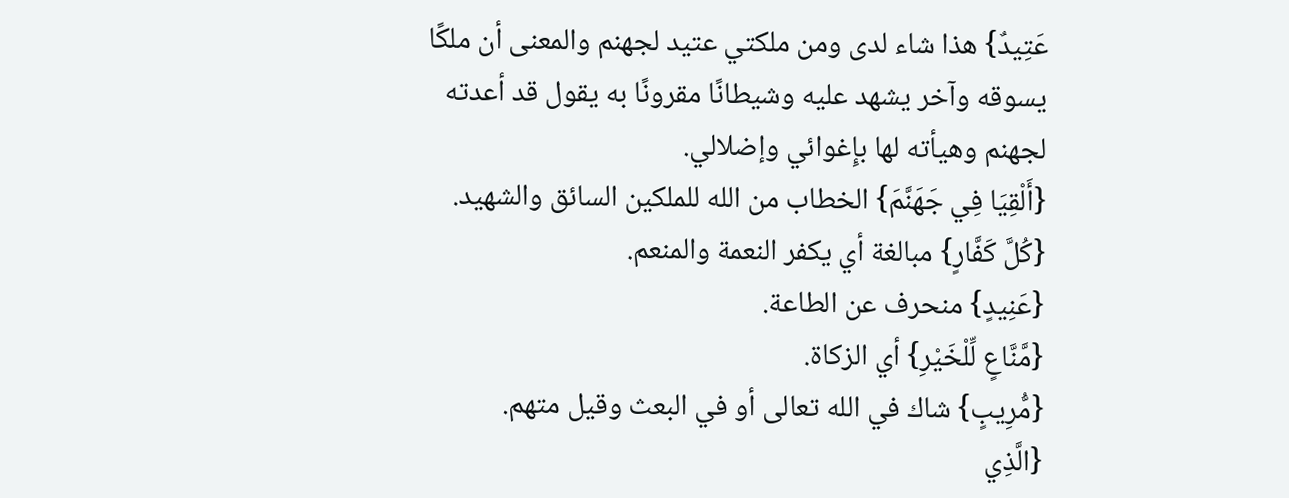عَتِيدٌ} هذا شاء لدى ومن ملكتي عتيد لجهنم والمعنى أن ملكًا يسوقه وآخر يشهد عليه وشيطانًا مقرونًا به يقول قد أعدته لجهنم وهيأته لها بإِغوائي وإضلالي.
{أَلْقِيَا فِي جَهَنَّمَ} الخطاب من الله للملكين السائق والشهيد.
{كُلَّ كَفَّارٍ} مبالغة أي يكفر النعمة والمنعم.
{عَنِيدٍ} منحرف عن الطاعة.
{مَّنَّاعٍ لِّلْخَيْرِ} أي الزكاة.
{مُّرِيبٍ} شاك في الله تعالى أو في البعث وقيل متهم.
{الَّذِي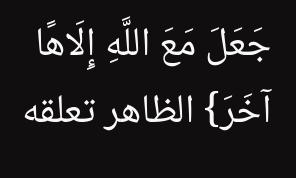جَعَلَ مَعَ اللَّهِ إِلَاهًا آخَرَ} الظاهر تعلقه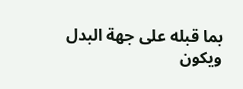بما قبله على جهة البدل ويكون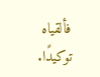فألقياه توكيدًا.